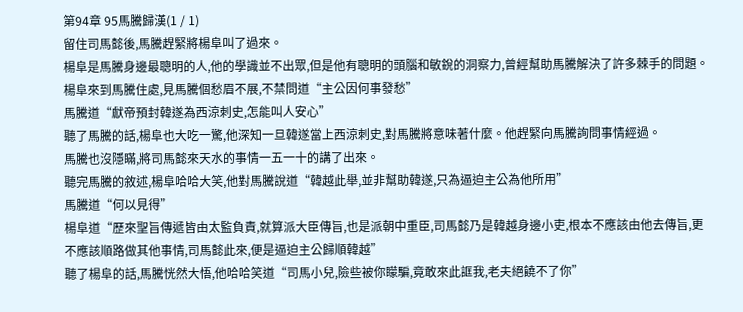第94章 95馬騰歸漢(1 / 1)
留住司馬懿後,馬騰趕緊將楊阜叫了過來。
楊阜是馬騰身邊最聰明的人,他的學識並不出眾,但是他有聰明的頭腦和敏銳的洞察力,曾經幫助馬騰解決了許多棘手的問題。
楊阜來到馬騰住處,見馬騰個愁眉不展,不禁問道“主公因何事發愁”
馬騰道“獻帝預封韓遂為西涼刺史,怎能叫人安心”
聽了馬騰的話,楊阜也大吃一驚,他深知一旦韓遂當上西涼刺史,對馬騰將意味著什麼。他趕緊向馬騰詢問事情經過。
馬騰也沒隱瞞,將司馬懿來天水的事情一五一十的講了出來。
聽完馬騰的敘述,楊阜哈哈大笑,他對馬騰說道“韓越此舉,並非幫助韓遂,只為逼迫主公為他所用”
馬騰道“何以見得”
楊阜道“歷來聖旨傳遞皆由太監負責,就算派大臣傳旨,也是派朝中重臣,司馬懿乃是韓越身邊小吏,根本不應該由他去傳旨,更不應該順路做其他事情,司馬懿此來,便是逼迫主公歸順韓越”
聽了楊阜的話,馬騰恍然大悟,他哈哈笑道“司馬小兒,險些被你矇騙,竟敢來此誆我,老夫絕饒不了你”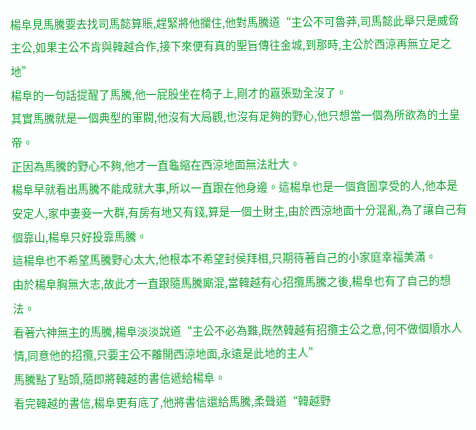楊阜見馬騰要去找司馬懿算賬,趕緊將他攔住,他對馬騰道“主公不可魯莽,司馬懿此舉只是威脅主公,如果主公不肯與韓越合作,接下來便有真的聖旨傳往金城,到那時,主公於西涼再無立足之地”
楊阜的一句話提醒了馬騰,他一屁股坐在椅子上,剛才的囂張勁全沒了。
其實馬騰就是一個典型的軍閥,他沒有大局觀,也沒有足夠的野心,他只想當一個為所欲為的土皇帝。
正因為馬騰的野心不夠,他才一直龜縮在西涼地面無法壯大。
楊阜早就看出馬騰不能成就大事,所以一直跟在他身邊。這楊阜也是一個貪圖享受的人,他本是安定人,家中妻妾一大群,有房有地又有錢,算是一個土財主,由於西涼地面十分混亂,為了讓自己有個靠山,楊阜只好投靠馬騰。
這楊阜也不希望馬騰野心太大,他根本不希望封侯拜相,只期待著自己的小家庭幸福美滿。
由於楊阜胸無大志,故此才一直跟隨馬騰廝混,當韓越有心招攬馬騰之後,楊阜也有了自己的想法。
看著六神無主的馬騰,楊阜淡淡說道“主公不必為難,既然韓越有招攬主公之意,何不做個順水人情,同意他的招攬,只要主公不離開西涼地面,永遠是此地的主人”
馬騰點了點頭,隨即將韓越的書信遞給楊阜。
看完韓越的書信,楊阜更有底了,他將書信還給馬騰,柔聲道“韓越野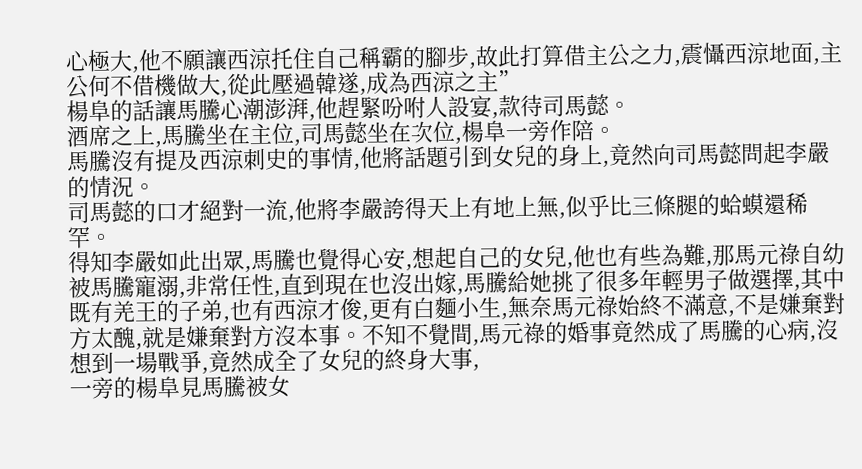心極大,他不願讓西涼托住自己稱霸的腳步,故此打算借主公之力,震懾西涼地面,主公何不借機做大,從此壓過韓遂,成為西涼之主”
楊阜的話讓馬騰心潮澎湃,他趕緊吩咐人設宴,款待司馬懿。
酒席之上,馬騰坐在主位,司馬懿坐在次位,楊阜一旁作陪。
馬騰沒有提及西涼刺史的事情,他將話題引到女兒的身上,竟然向司馬懿問起李嚴的情況。
司馬懿的口才絕對一流,他將李嚴誇得天上有地上無,似乎比三條腿的蛤蟆還稀罕。
得知李嚴如此出眾,馬騰也覺得心安,想起自己的女兒,他也有些為難,那馬元祿自幼被馬騰寵溺,非常任性,直到現在也沒出嫁,馬騰給她挑了很多年輕男子做選擇,其中既有羌王的子弟,也有西涼才俊,更有白麵小生,無奈馬元祿始終不滿意,不是嫌棄對方太醜,就是嫌棄對方沒本事。不知不覺間,馬元祿的婚事竟然成了馬騰的心病,沒想到一場戰爭,竟然成全了女兒的終身大事,
一旁的楊阜見馬騰被女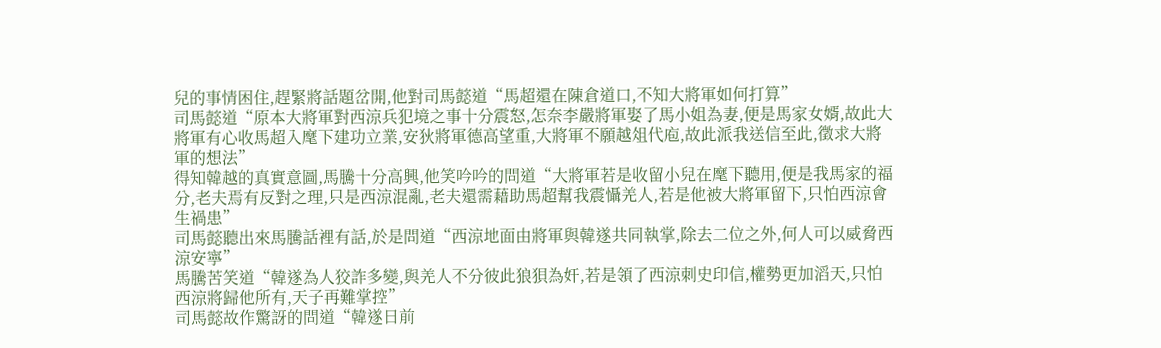兒的事情困住,趕緊將話題岔開,他對司馬懿道“馬超還在陳倉道口,不知大將軍如何打算”
司馬懿道“原本大將軍對西涼兵犯境之事十分震怒,怎奈李嚴將軍娶了馬小姐為妻,便是馬家女婿,故此大將軍有心收馬超入麾下建功立業,安狄將軍德高望重,大將軍不願越俎代庖,故此派我送信至此,徵求大將軍的想法”
得知韓越的真實意圖,馬騰十分高興,他笑吟吟的問道“大將軍若是收留小兒在麾下聽用,便是我馬家的福分,老夫焉有反對之理,只是西涼混亂,老夫還需藉助馬超幫我震懾羌人,若是他被大將軍留下,只怕西涼會生禍患”
司馬懿聽出來馬騰話裡有話,於是問道“西涼地面由將軍與韓遂共同執掌,除去二位之外,何人可以威脅西涼安寧”
馬騰苦笑道“韓遂為人狡詐多變,與羌人不分彼此狼狽為奸,若是領了西涼刺史印信,權勢更加滔天,只怕西涼將歸他所有,天子再難掌控”
司馬懿故作驚訝的問道“韓遂日前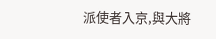派使者入京,與大將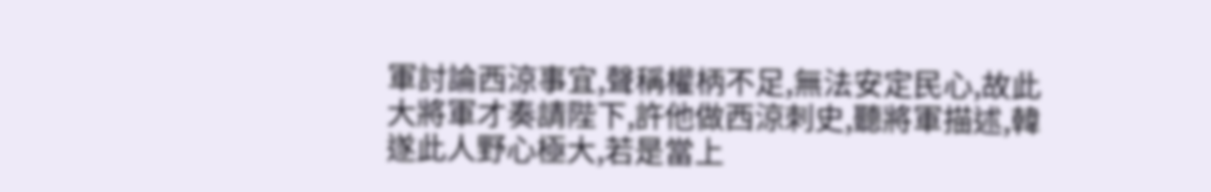軍討論西涼事宜,聲稱權柄不足,無法安定民心,故此大將軍才奏請陛下,許他做西涼刺史,聽將軍描述,韓遂此人野心極大,若是當上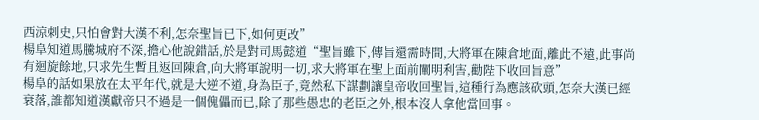西涼刺史,只怕會對大漢不利,怎奈聖旨已下,如何更改”
楊阜知道馬騰城府不深,擔心他說錯話,於是對司馬懿道“聖旨雖下,傳旨還需時間,大將軍在陳倉地面,離此不遠,此事尚有迴旋餘地,只求先生暫且返回陳倉,向大將軍說明一切,求大將軍在聖上面前闡明利害,勸陛下收回旨意”
楊阜的話如果放在太平年代,就是大逆不道,身為臣子,竟然私下謀劃讓皇帝收回聖旨,這種行為應該砍頭,怎奈大漢已經衰落,誰都知道漢獻帝只不過是一個傀儡而已,除了那些愚忠的老臣之外,根本沒人拿他當回事。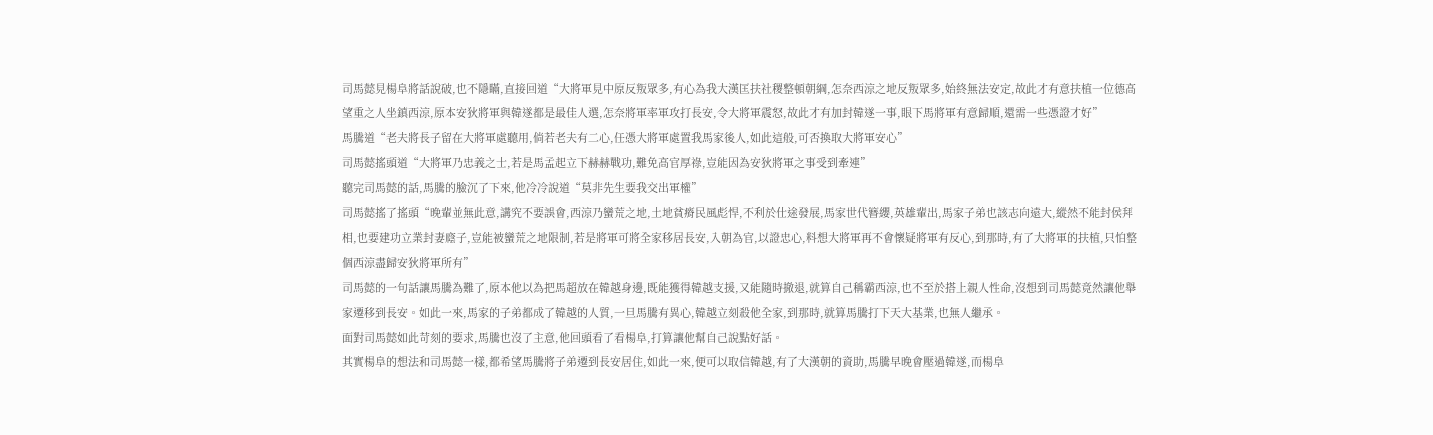司馬懿見楊阜將話說破,也不隱瞞,直接回道“大將軍見中原反叛眾多,有心為我大漢匡扶社稷整頓朝綱,怎奈西涼之地反叛眾多,始終無法安定,故此才有意扶植一位德高望重之人坐鎮西涼,原本安狄將軍與韓遂都是最佳人選,怎奈將軍率軍攻打長安,令大將軍震怒,故此才有加封韓遂一事,眼下馬將軍有意歸順,還需一些憑證才好”
馬騰道“老夫將長子留在大將軍處聽用,倘若老夫有二心,任憑大將軍處置我馬家後人,如此這般,可否換取大將軍安心”
司馬懿搖頭道“大將軍乃忠義之士,若是馬孟起立下赫赫戰功,難免高官厚祿,豈能因為安狄將軍之事受到牽連”
聽完司馬懿的話,馬騰的臉沉了下來,他冷冷說道“莫非先生要我交出軍權”
司馬懿搖了搖頭“晚輩並無此意,講究不要誤會,西涼乃蠻荒之地,土地貧瘠民風彪悍,不利於仕途發展,馬家世代簪纓,英雄輩出,馬家子弟也該志向遠大,縱然不能封侯拜相,也要建功立業封妻廕子,豈能被蠻荒之地限制,若是將軍可將全家移居長安,入朝為官,以證忠心,料想大將軍再不會懷疑將軍有反心,到那時,有了大將軍的扶植,只怕整個西涼盡歸安狄將軍所有”
司馬懿的一句話讓馬騰為難了,原本他以為把馬超放在韓越身邊,既能獲得韓越支援,又能隨時撤退,就算自己稱霸西涼,也不至於搭上親人性命,沒想到司馬懿竟然讓他舉家遷移到長安。如此一來,馬家的子弟都成了韓越的人質,一旦馬騰有異心,韓越立刻殺他全家,到那時,就算馬騰打下天大基業,也無人繼承。
面對司馬懿如此苛刻的要求,馬騰也沒了主意,他回頭看了看楊阜,打算讓他幫自己說點好話。
其實楊阜的想法和司馬懿一樣,都希望馬騰將子弟遷到長安居住,如此一來,便可以取信韓越,有了大漢朝的資助,馬騰早晚會壓過韓遂,而楊阜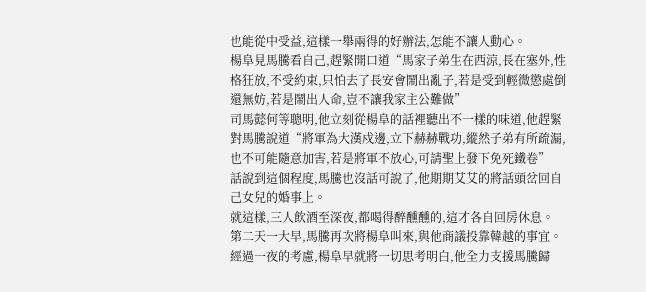也能從中受益,這樣一舉兩得的好辦法,怎能不讓人動心。
楊阜見馬騰看自己,趕緊開口道“馬家子弟生在西涼,長在塞外,性格狂放,不受約束,只怕去了長安會鬧出亂子,若是受到輕微懲處倒還無妨,若是鬧出人命,豈不讓我家主公難做”
司馬懿何等聰明,他立刻從楊阜的話裡聽出不一樣的味道,他趕緊對馬騰說道“將軍為大漢戍邊,立下赫赫戰功,縱然子弟有所疏漏,也不可能隨意加害,若是將軍不放心,可請聖上發下免死鐵卷”
話說到這個程度,馬騰也沒話可說了,他期期艾艾的將話頭岔回自己女兒的婚事上。
就這樣,三人飲酒至深夜,都喝得醉醺醺的,這才各自回房休息。
第二天一大早,馬騰再次將楊阜叫來,與他商議投靠韓越的事宜。
經過一夜的考慮,楊阜早就將一切思考明白,他全力支援馬騰歸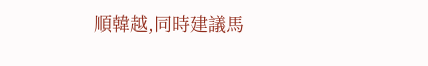順韓越,同時建議馬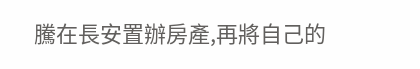騰在長安置辦房產,再將自己的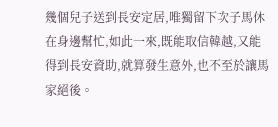幾個兒子送到長安定居,唯獨留下次子馬休在身邊幫忙,如此一來,既能取信韓越,又能得到長安資助,就算發生意外,也不至於讓馬家絕後。